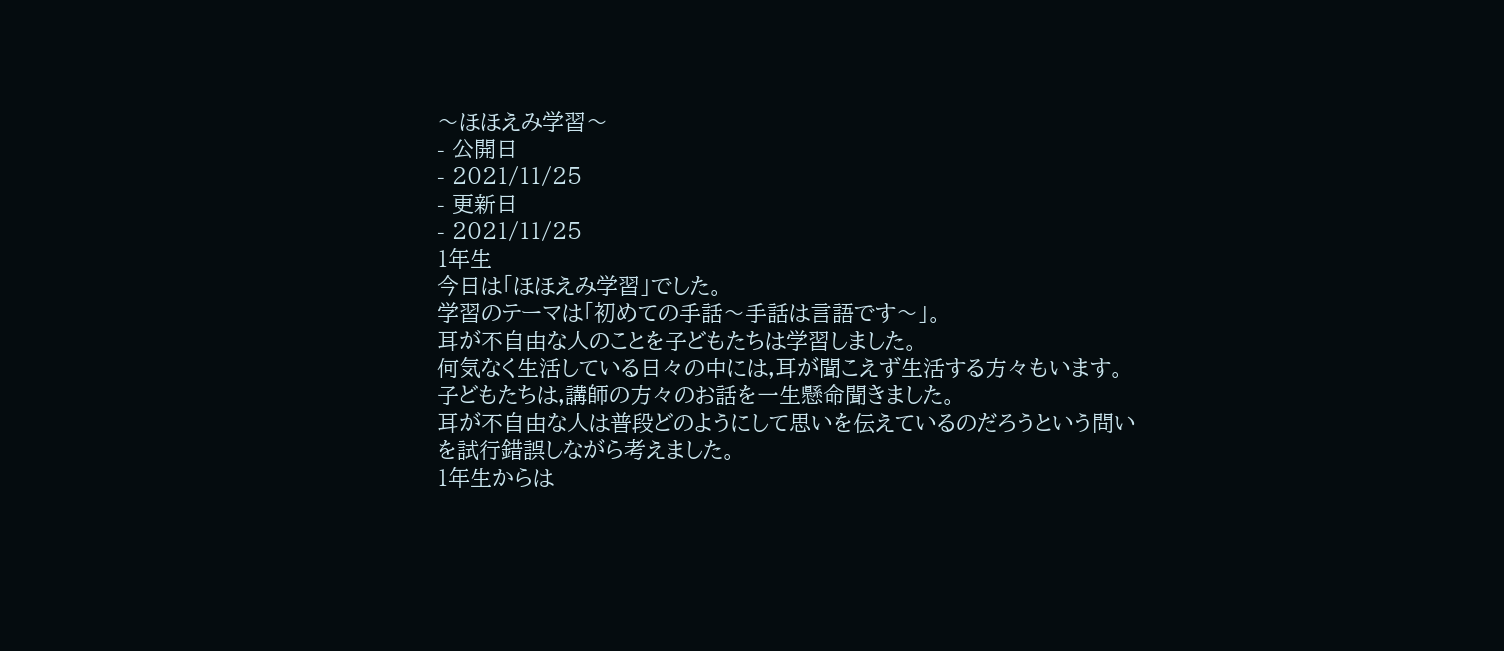〜ほほえみ学習〜
- 公開日
- 2021/11/25
- 更新日
- 2021/11/25
1年生
今日は「ほほえみ学習」でした。
学習のテーマは「初めての手話〜手話は言語です〜」。
耳が不自由な人のことを子どもたちは学習しました。
何気なく生活している日々の中には,耳が聞こえず生活する方々もいます。
子どもたちは,講師の方々のお話を一生懸命聞きました。
耳が不自由な人は普段どのようにして思いを伝えているのだろうという問いを試行錯誤しながら考えました。
1年生からは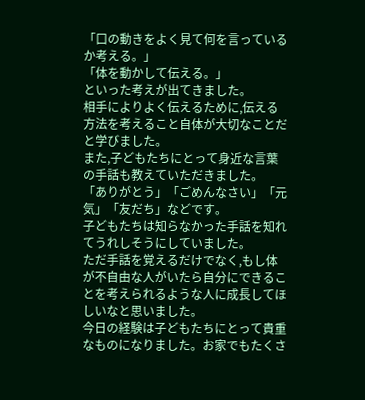「口の動きをよく見て何を言っているか考える。」
「体を動かして伝える。」
といった考えが出てきました。
相手によりよく伝えるために,伝える方法を考えること自体が大切なことだと学びました。
また,子どもたちにとって身近な言葉の手話も教えていただきました。
「ありがとう」「ごめんなさい」「元気」「友だち」などです。
子どもたちは知らなかった手話を知れてうれしそうにしていました。
ただ手話を覚えるだけでなく,もし体が不自由な人がいたら自分にできることを考えられるような人に成長してほしいなと思いました。
今日の経験は子どもたちにとって貴重なものになりました。お家でもたくさ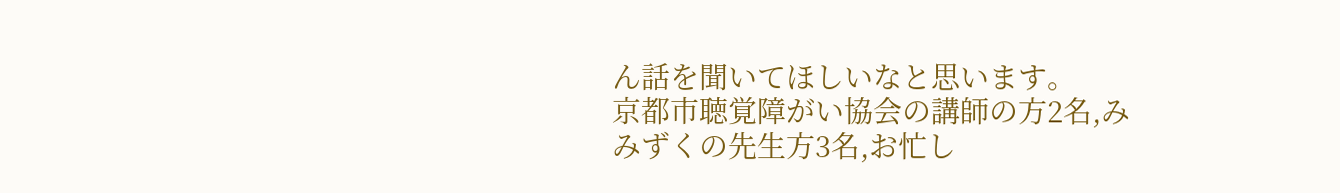ん話を聞いてほしいなと思います。
京都市聴覚障がい協会の講師の方2名,みみずくの先生方3名,お忙し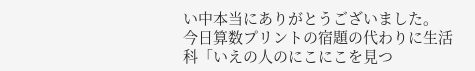い中本当にありがとうございました。
今日算数プリントの宿題の代わりに生活科「いえの人のにこにこを見つ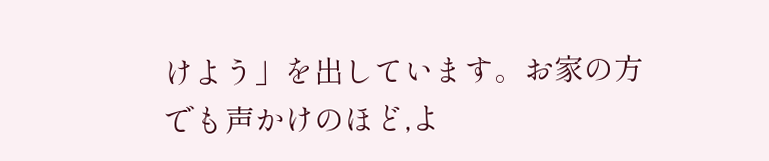けよう」を出しています。お家の方でも声かけのほど,よ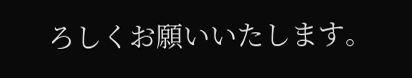ろしくお願いいたします。